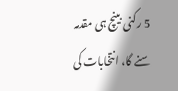5 رکنی بینچ ہی مقدمہ سنے گا، انتخابات کی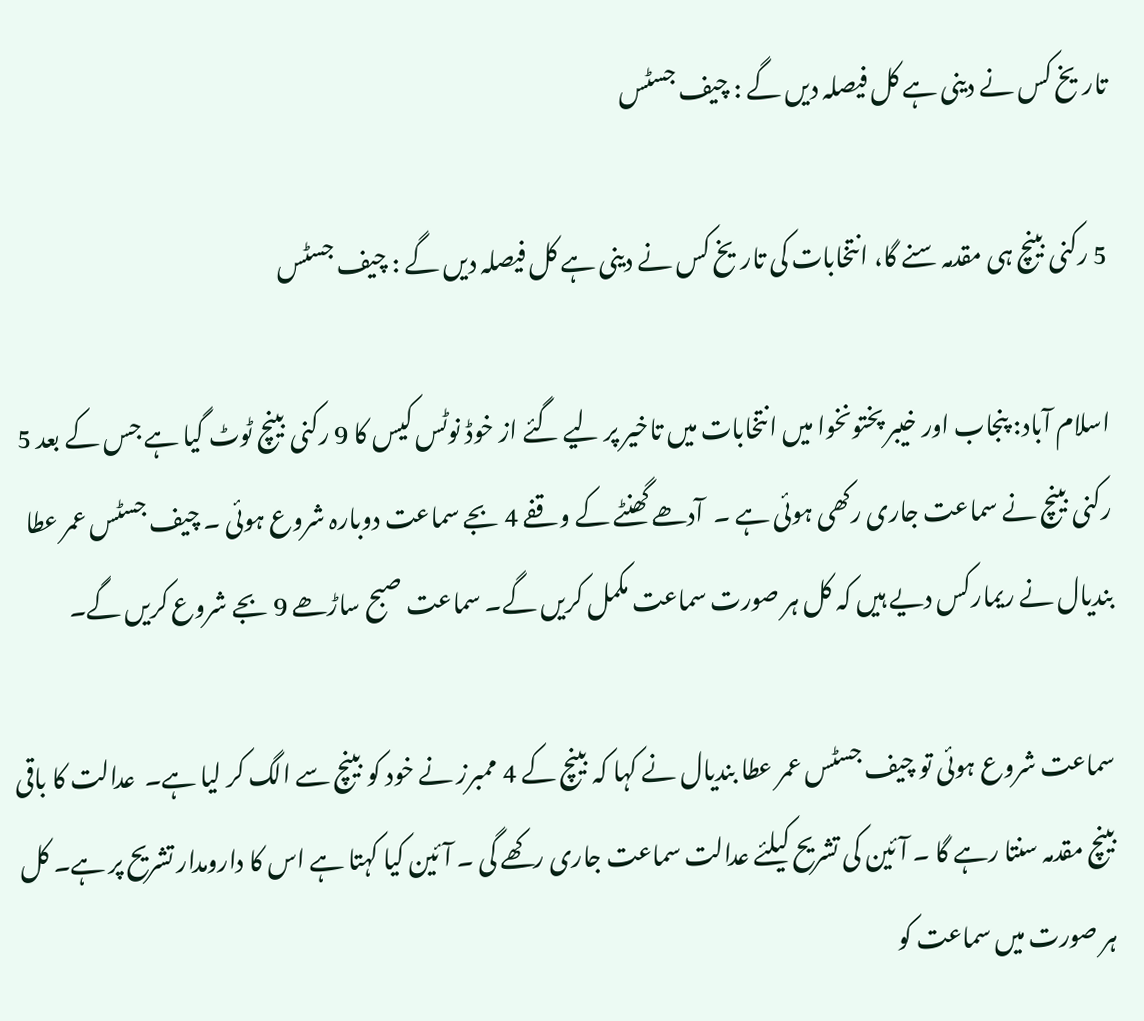تاریخ کس نے دینی ہے کل فیصلہ دیں گے : چیف جسٹس

5 رکنی بینچ ہی مقدمہ سنے گا، انتخابات کی تاریخ کس نے دینی ہے کل فیصلہ دیں گے : چیف جسٹس

اسلام آباد: پنجاب اور خیبر پختونخوا میں انتخابات میں تاخیر پر لیے گئے از خوڈ نوٹس کیس کا 9 رکنی بینچ ٹوٹ گیا ہے جس کے بعد 5 رکنی بینچ نے سماعت جاری رکھی ہوئی ہے ۔  آدھے گھنٹے کے وقفے 4 بجے سماعت دوبارہ شروع ہوئی ۔ چیف جسٹس عمر عطا بندیال نے ریمارکس دیے ہیں کہ کل ہر صورت سماعت مکمل کریں گے۔ سماعت صبح ساڑھے 9 بجے شروع کریں گے۔

سماعت شروع ہوئی تو چیف جسٹس عمر عطا بندیال نے کہا کہ بینچ کے 4 ممبرز نے خود کو بینچ سے الگ کر لیا ہے۔  عدالت کا باقی بینچ مقدمہ سنتا رہے گا ۔ آئین کی تشریح کیلئے عدالت سماعت جاری رکھے گی ۔ آئین کیا کہتا ہے اس کا دارومدار تشریح پر ہے۔ کل ہر صورت میں سماعت کو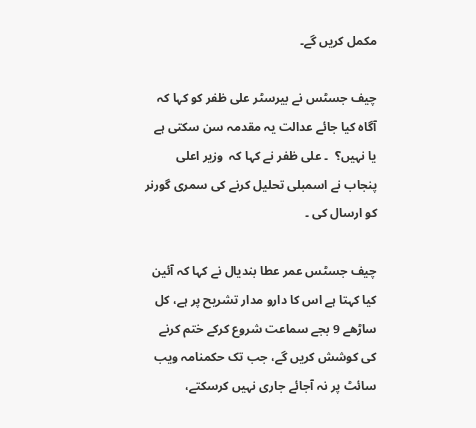مکمل کریں گے۔

چیف جسٹس نے بیرسٹر علی ظفر کو کہا کہ آگاہ کیا جائے عدالت یہ مقدمہ سن سکتی ہے یا نہیں؟  ۔ علی ظفر نے کہا کہ  وزیر اعلی پنجاب نے اسمبلی تحلیل کرنے کی سمری گورنر کو ارسال کی ۔

چیف جسٹس عمر عطا بندیال نے کہا کہ آئین کیا کہتا ہے اس کا دارو مدار تشریح پر ہے، کل ساڑھے 9 بجے سماعت شروع کرکے ختم کرنے کی کوشش کریں گے، جب تک حکمنامہ ویب سائٹ پر نہ آجائے جاری نہیں کرسکتے،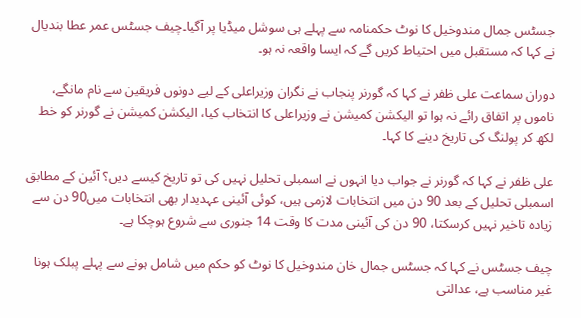جسٹس جمال مندوخیل کا نوٹ حکمنامہ سے پہلے ہی سوشل میڈیا پر آگیا۔چیف جسٹس عمر عطا بندیال نے کہا کہ مستقبل میں احتیاط کریں گے کہ ایسا واقعہ نہ ہو۔

دوران سماعت علی ظفر نے کہا کہ گورنر پنجاب نے نگران وزیراعلی کے لیے دونوں فریقین سے نام مانگے، ناموں پر اتفاق رائے نہ ہوا تو الیکشن کمیشن نے وزیراعلی کا انتخاب کیا، الیکشن کمیشن نے گورنر کو خط لکھ کر پولنگ کی تاریخ دینے کا کہا۔

علی ظفر نے کہا کہ گورنر نے جواب دیا انہوں نے اسمبلی تحلیل نہیں کی تو تاریخ کیسے دیں؟ آئین کے مطابق اسمبلی تحلیل کے بعد 90 دن میں انتخابات لازمی ہیں، کوئی آئینی عہدیدار بھی انتخابات میں90 دن سے زیادہ تاخیر نہیں کرسکتا، 90 دن کی آئینی مدت کا وقت 14 جنوری سے شروع ہوچکا ہے۔

چیف جسٹس نے کہا کہ جسٹس جمال خان مندوخیل کا نوٹ کو حکم میں شامل ہونے سے پہلے پبلک ہونا غیر مناسب ہے، عدالتی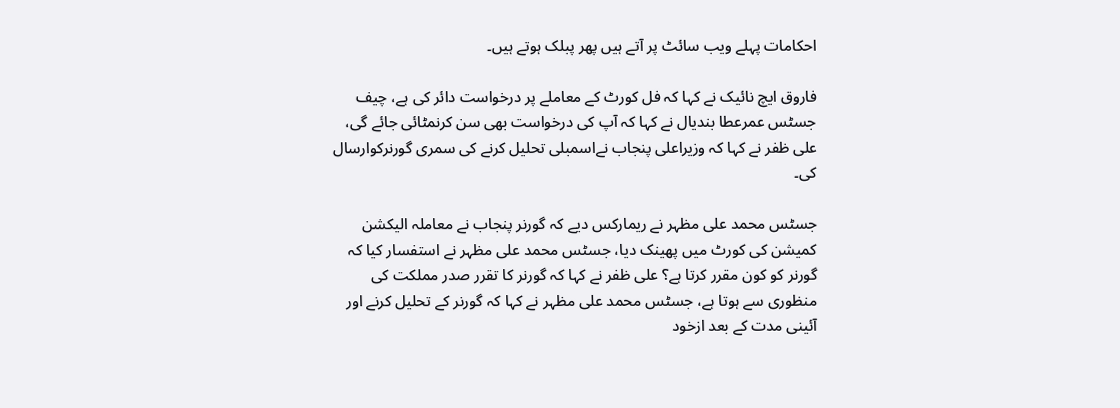احکامات پہلے ویب سائٹ پر آتے ہیں پھر پبلک ہوتے ہیں۔

فاروق ایچ نائیک نے کہا کہ فل کورٹ کے معاملے پر درخواست دائر کی ہے، چیف جسٹس عمرعطا بندیال نے کہا کہ آپ کی درخواست بھی سن کرنمٹائی جائے گی، علی ظفر نے کہا کہ وزیراعلی پنجاب نےاسمبلی تحلیل کرنے کی سمری گورنرکوارسال کی۔

جسٹس محمد علی مظہر نے ریمارکس دیے کہ گورنر پنجاب نے معاملہ الیکشن کمیشن کی کورٹ میں پھینک دیا، جسٹس محمد علی مظہر نے استفسار کیا کہ گورنر کو کون مقرر کرتا ہے؟ علی ظفر نے کہا کہ گورنر کا تقرر صدر مملکت کی منظوری سے ہوتا ہے، جسٹس محمد علی مظہر نے کہا کہ گورنر کے تحلیل کرنے اور آئینی مدت کے بعد ازخود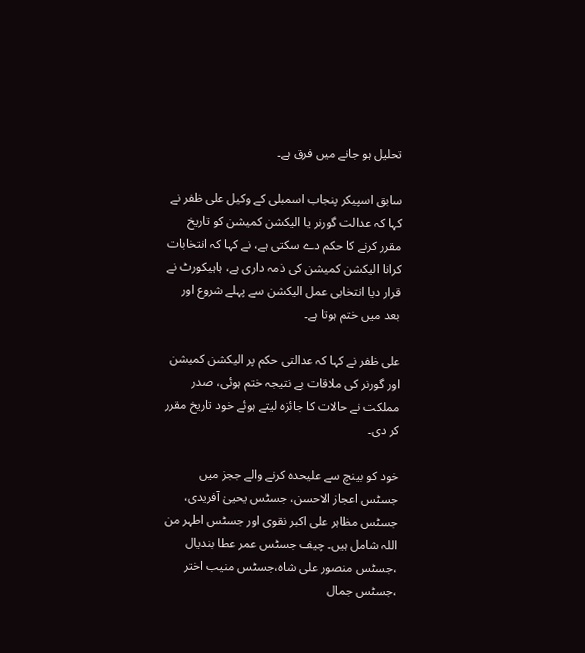تحلیل ہو جانے میں فرق ہے۔

سابق اسپیکر پنجاب اسمبلی کے وکیل علی ظفر نے کہا کہ عدالت گورنر یا الیکشن کمیشن کو تاریخ مقرر کرنے کا حکم دے سکتی ہے، نے کہا کہ انتخابات کرانا الیکشن کمیشن کی ذمہ داری ہے، ہاہیکورٹ نے قرار دیا انتخابی عمل الیکشن سے پہلے شروع اور بعد میں ختم ہوتا ہے۔

علی ظفر نے کہا کہ عدالتی حکم پر الیکشن کمیشن اور گورنر کی ملاقات بے نتیجہ ختم ہوئی، صدر مملکت نے حالات کا جائزہ لیتے ہوئے خود تاریخ مقرر کر دی۔

خود کو بینچ سے علیحدہ کرنے والے ججز میں جسٹس اعجاز الاحسن، جسٹس یحییٰ آفریدی، جسٹس مظاہر علی اکبر نقوی اور جسٹس اطہر من اللہ شامل ہیں۔ چیف جسٹس عمر عطا بندیال ،جسٹس منصور علی شاہ،جسٹس منیب اختر ،جسٹس جمال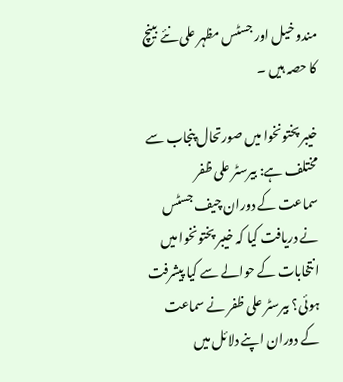مندو خیل اور جسٹس مظہر علی نئے بینچ کا حصہ ہیں ۔

خیبر پختونخوا میں صورتحال پنجاب سے مختلف ہے: بیرسٹر علی ظفر
سماعت کے دوران چیف جسٹس نے دریافت کیا کہ خیبر پختونخوا میں انتخابات کے حوالے سے کیا پیشرفت ہوئی؟ بیرسٹر علی ظفر نے سماعت کے دوران اپنے دلائل میں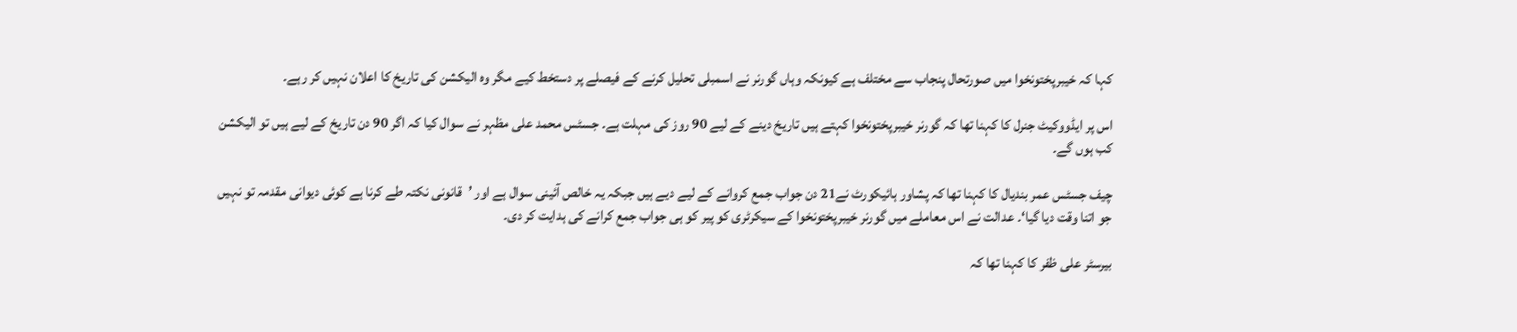کہا کہ خیبرپختونخوا میں صورتحال پنجاب سے مختلف ہے کیونکہ وہاں گورنر نے اسمبلی تحلیل کرنے کے فیصلے پر دستخط کیے مگر وہ الیکشن کی تاریخ کا اعلان نہیں کر رہے۔

اس پر ایڈووکیٹ جنرل کا کہنا تھا کہ گورنر خیبرپختونخوا کہتے ہیں تاریخ دینے کے لیے 90 روز کی مہلت ہے۔ جسٹس محمد علی مظہر نے سوال کیا کہ اگر 90 دن تاریخ کے لیے ہیں تو الیکشن کب ہوں گے۔

چیف جسٹس عمر بندیال کا کہنا تھا کہ پشاور ہائیکورٹ نے21 دن جواب جمع کروانے کے لیے دیے ہیں جبکہ یہ خالص آئینی سوال ہے اور ’قانونی نکتہ طے کرنا ہے کوئی دیوانی مقدمہ تو نہیں جو اتنا وقت دیا گیا‘۔ عدالت نے اس معاملے میں گورنر خیبرپختونخوا کے سیکرٹری کو پیر کو ہی جواب جمع کرانے کی ہدایت کر دی۔

بیرسٹر علی ظفر کا کہنا تھا کہ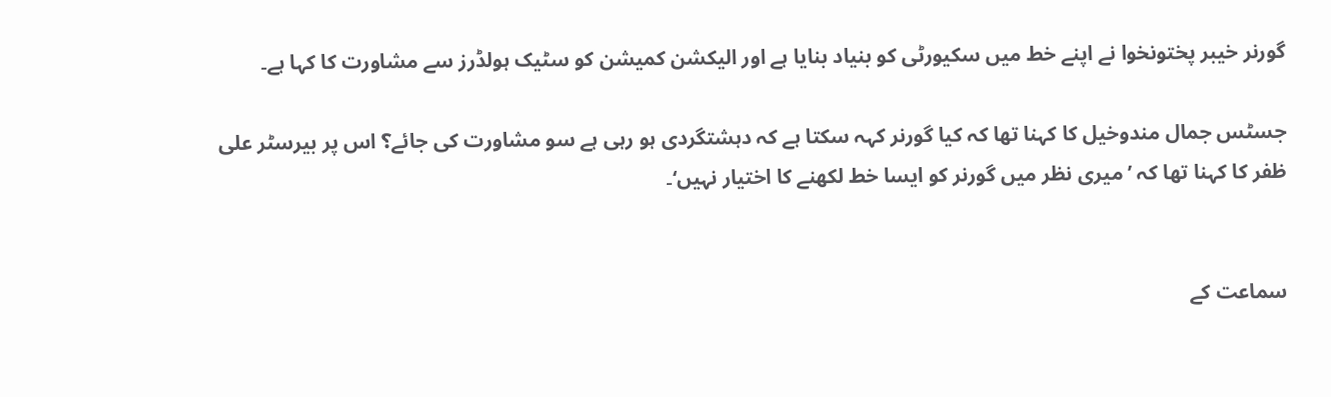گورنر خیبر پختونخوا نے اپنے خط میں سکیورٹی کو بنیاد بنایا ہے اور الیکشن کمیشن کو سٹیک ہولڈرز سے مشاورت کا کہا ہے۔

جسٹس جمال مندوخیل کا کہنا تھا کہ کیا گورنر کہہ سکتا ہے کہ دہشتگردی ہو رہی ہے سو مشاورت کی جائے؟ اس پر بیرسٹر علی ظفر کا کہنا تھا کہ ’میری نظر میں گورنر کو ایسا خط لکھنے کا اختیار نہیں‘۔


سماعت کے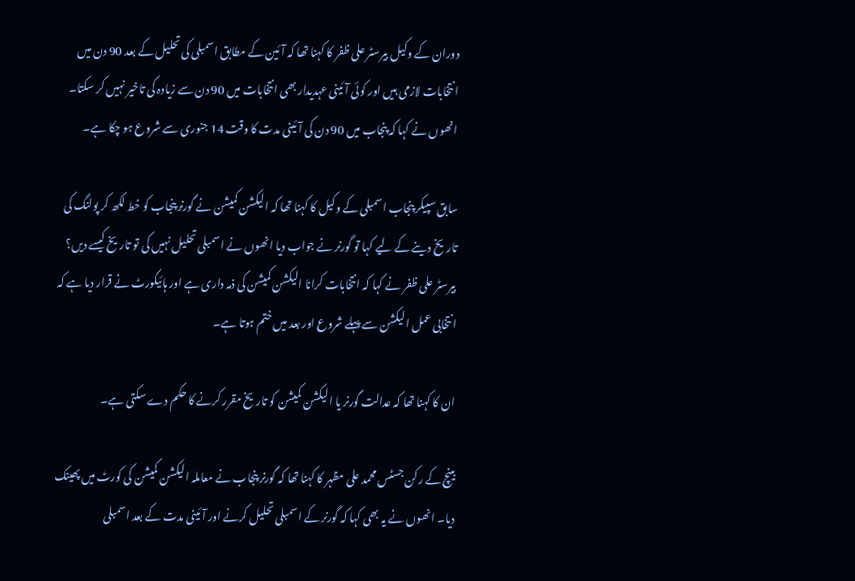دوران کے وکیل بیرسٹر علی ظفر کا کہنا تھا کہ آئین کے مطابق اسمبلی کی تحلیل کے بعد 90 دن میں انتخابات لازمی ہیں اور کوئی آئینی عہدیدار بھی انتخابات میں 90 دن سے زیادہ کی تاخیر نہیں کر سکتا۔ انھوں نے کہا کہ پنجاب میں 90 دن کی آئینی مدت کا وقت 14 جنوری سے شروع ہو چکا ہے۔

سابق سپیکر پنجاب اسمبلی کے وکیل کا کہنا تھا کہ الیکشن کمیشن نے گورنر پنجاب کو خط لکھ کر پولنگ کی تاریخ دینے کے لیے کہا تو گورنر نے جواب دیا انھوں نے اسمبلی تحلیل نہیں کی تو تاریخ کیسے دیں؟ بیرسٹر علی ظفر نے کہا کہ انتخابات کرانا الیکشن کمیشن کی ذمہ داری ہے اور ہائیکورٹ نے قرار دیا ہے کہ انتخابی عمل الیکشن سے پہلے شروع اور بعد میں ختم ہوتا ہے۔

ان کا کہنا تھا کہ عدالت گورنر یا الیکشن کمیشن کو تاریخ مقرر کرنے کا حکم دے سکتی ہے۔

بینچ کے رکن جسٹس محمد علی مظہر کا کہنا تھا کہ گورنر پنجاب نے معاملہ الیکشن کمیشن کی کورٹ میں پھینک دیا۔ انھوں نے یہ بھی کہا کہ گورنر کے اسمبلی تحلیل کرنے اور آئینی مدت کے بعد اسمبلی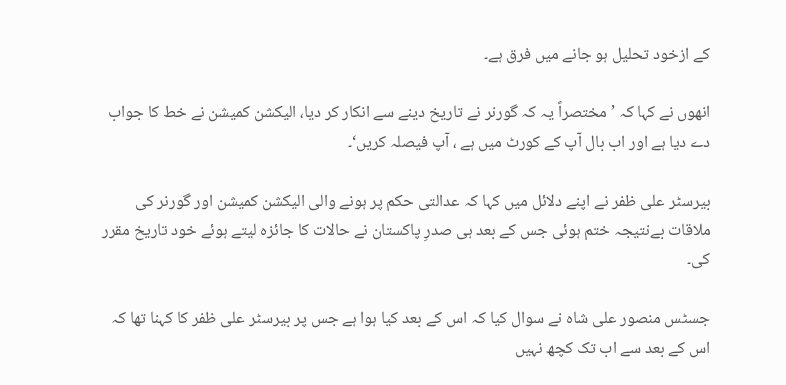کے ازخود تحلیل ہو جانے میں فرق ہے۔

انھوں نے کہا کہ ’مختصراً یہ کہ گورنر نے تاریخ دینے سے انکار کر دیا، الیکشن کمیشن نے خط کا جواب دے دیا ہے اور اب بال آپ کے کورٹ میں ہے ، آپ فیصلہ کریں‘۔

بیرسٹر علی ظفر نے اپنے دلائل میں کہا کہ عدالتی حکم پر ہونے والی الیکشن کمیشن اور گورنر کی ملاقات بےنتیجہ ختم ہوئی جس کے بعد ہی صدرِ پاکستان نے حالات کا جائزہ لیتے ہوئے خود تاریخ مقرر کی۔

جسٹس منصور علی شاہ نے سوال کیا کہ اس کے بعد کیا ہوا ہے جس پر بیرسٹر علی ظفر کا کہنا تھا کہ اس کے بعد سے اب تک کچھ نہیں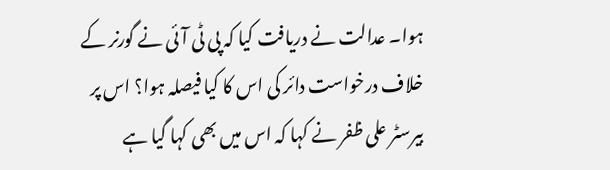ہوا۔ عدالت نے دریافت کیا کہ پی ٹی آئی نے گورنر کے خلاف درخواست دائر کی اس کا کیا فیصلہ ہوا؟ اس پر بیرسٹر علی ظفر نے کہا کہ اس میں بھی کہا گیا ہے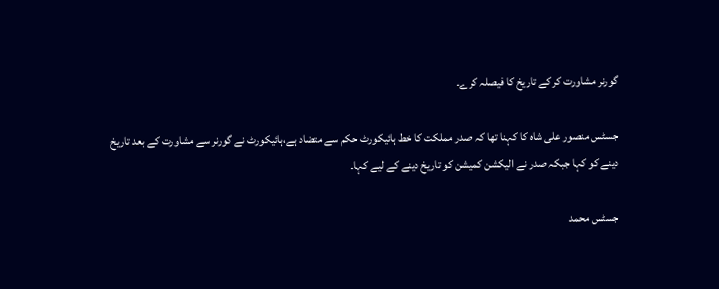گورنر مشاورت کر کے تاریخ کا فیصلہ کرے۔

جسٹس منصور علی شاہ کا کہنا تھا کہ صدر مملکت کا خط ہائیکورٹ حکم سے متضاد ہے،ہائیکورٹ نے گورنر سے مشاورت کے بعد تاریخ دینے کو کہا جبکہ صدر نے الیکشن کمیشن کو تاریخ دینے کے لیے کہا۔

جسٹس محمد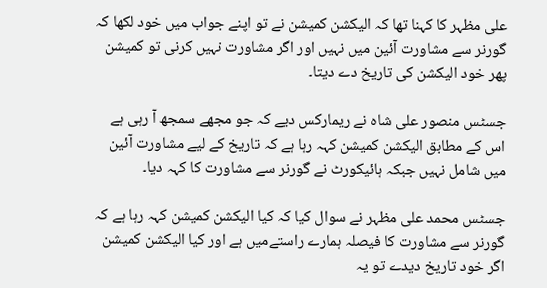علی مظہر کا کہنا تھا کہ الیکشن کمیشن نے تو اپنے جواب میں خود لکھا کہ گورنر سے مشاورت آئین میں نہیں اور اگر مشاورت نہیں کرنی تو کمیشن پھر خود الیکشن کی تاریخ دے دیتا۔

جسٹس منصور علی شاہ نے ریمارکس دیے کہ جو مجھے سمجھ آ رہی ہے اس کے مطابق الیکشن کمیشن کہہ رہا ہے کہ تاریخ کے لیے مشاورت آئین میں شامل نہیں جبکہ ہائیکورٹ نے گورنر سے مشاورت کا کہہ دیا۔

جسٹس محمد علی مظہر نے سوال کیا کہ کیا الیکشن کمیشن کہہ رہا ہے کہ گورنر سے مشاورت کا فیصلہ ہمارے راستےمیں ہے اور کیا الیکشن کمیشن اگر خود تاریخ دیدے تو یہ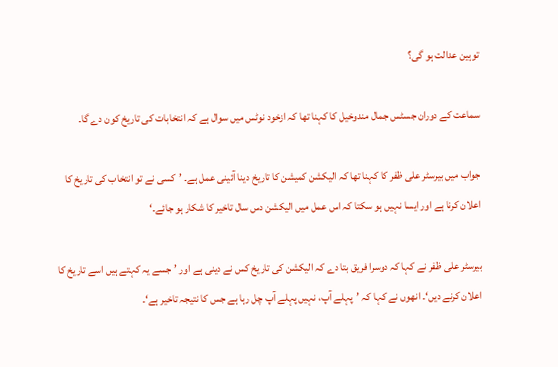توہین عدالت ہو گی؟

سماعت کے دوران جسٹس جمال مندوخیل کا کہنا تھا کہ ازخود نوٹس میں سوال ہے کہ انتخابات کی تاریخ کون دے گا۔

جواب میں بیرسٹر علی ظفر کا کہنا تھا کہ الیکشن کمیشن کا تاریخ دینا آئینی عمل ہے۔ ’کسی نے تو انتخاب کی تاریخ کا اعلان کرنا ہے اور ایسا نہیں ہو سکتا کہ اس عمل میں الیکشن دس سال تاخیر کا شکار ہو جائے۔‘

بیرسٹر علی ظفر نے کہا کہ دوسرا فریق بتا دے کہ الیکشن کی تاریخ کس نے دینی ہے اور ’جسے یہ کہتے ہیں اسے تاریخ کا اعلان کرنے دیں‘۔ انھوں نے کہا کہ ’پہلے آپ، نہیں پہلے آپ چل رہا ہے جس کا نتیجہ تاخیر ہے‘۔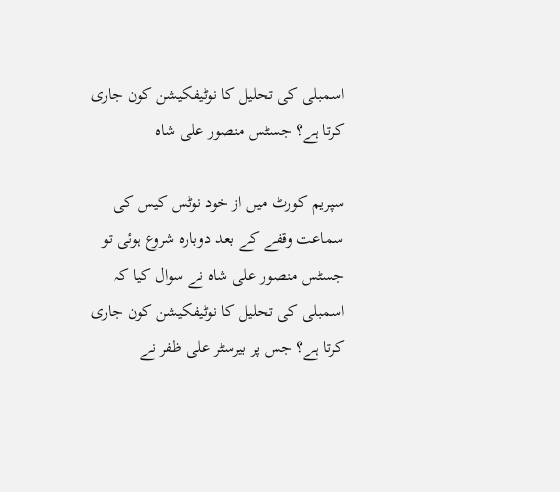اسمبلی کی تحلیل کا نوٹیفکیشن کون جاری کرتا ہے؟ جسٹس منصور علی شاہ

سپریم کورٹ میں از خود نوٹس کیس کی سماعت وقفے کے بعد دوبارہ شروع ہوئی تو جسٹس منصور علی شاہ نے سوال کیا کہ اسمبلی کی تحلیل کا نوٹیفکیشن کون جاری کرتا ہے؟ جس پر بیرسٹر علی ظفر نے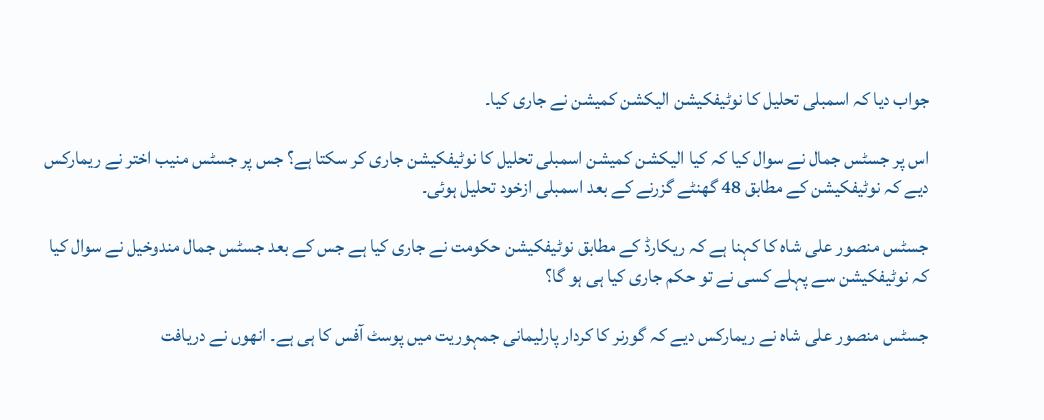جواب دیا کہ اسمبلی تحلیل کا نوٹیفکیشن الیکشن کمیشن نے جاری کیا۔

اس پر جسٹس جمال نے سوال کیا کہ کیا الیکشن کمیشن اسمبلی تحلیل کا نوٹیفکیشن جاری کر سکتا ہے؟ جس پر جسٹس منیب اختر نے ریمارکس دیے کہ نوٹیفکیشن کے مطابق 48 گھنٹے گزرنے کے بعد اسمبلی ازخود تحلیل ہوئی۔

جسٹس منصور علی شاہ کا کہنا ہے کہ ریکارڈ کے مطابق نوٹیفکیشن حکومت نے جاری کیا ہے جس کے بعد جسٹس جمال مندوخیل نے سوال کیا کہ نوٹیفکیشن سے پہلے کسی نے تو حکم جاری کیا ہی ہو گا؟

جسٹس منصور علی شاہ نے ریمارکس دیے کہ گورنر کا کردار پارلیمانی جمہوریت میں پوسٹ آفس کا ہی ہے۔ انھوں نے دریافت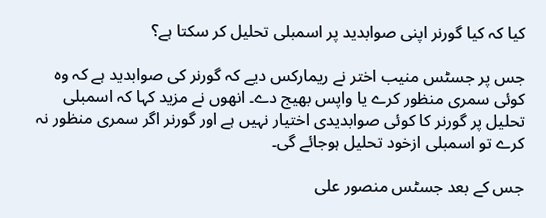کیا کہ کیا گورنر اپنی صوابدید پر اسمبلی تحلیل کر سکتا ہے؟

جس پر جسٹس منیب اختر نے ریمارکس دیے کہ گورنر کی صوابدید ہے کہ وہ کوئی سمری منظور کرے یا واپس بھیج دے۔ انھوں نے مزید کہا کہ اسمبلی تحلیل پر گورنر کا کوئی صوابدیدی اختیار نہیں ہے اور گورنر اگر سمری منظور نہ کرے تو اسمبلی ازخود تحلیل ہوجائے گی۔

جس کے بعد جسٹس منصور علی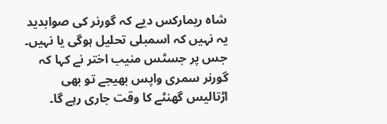شاہ ریمارکس دیے کہ گورنر کی صوابدید یہ نہیں کہ اسمبلی تحلیل ہوگی یا نہیں۔ جس پر جسٹس منیب اختر نے کہا کہ گورنر سمری واپس بھیجے تو بھی اڑتالیس گھنٹے کا وقت جاری رہے گا۔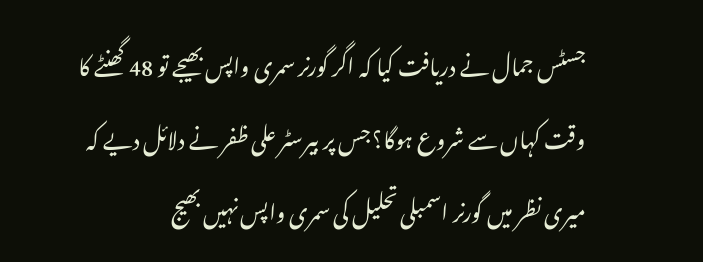جسٹس جمال نے دریافت کیا کہ اگر گورنر سمری واپس بھیجے تو 48 گھنٹے کا وقت کہاں سے شروع ہوگا؟ جس پر بیرسٹر علی ظفر نے دلائل دیے کہ میری نظر میں گورنر اسمبلی تحلیل کی سمری واپس نہیں بھیج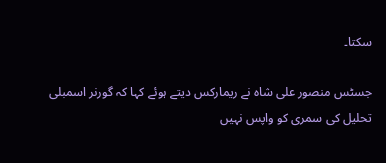سکتا۔

جسٹس منصور علی شاہ نے ریمارکس دیتے ہوئے کہا کہ گورنر اسمبلی تحلیل کی سمری کو واپس نہیں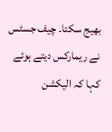بھیج سکتا۔ چیف جسٹس نے ریمارکس دیتے ہوئے کہا کہ الیکشن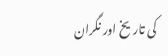کی تاریخ اور نگران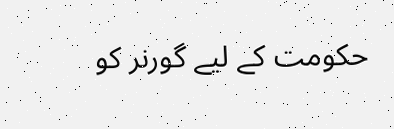حکومت کے لیے گورنر کو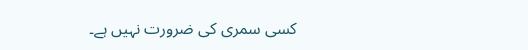کسی سمری کی ضرورت نہیں ہے۔